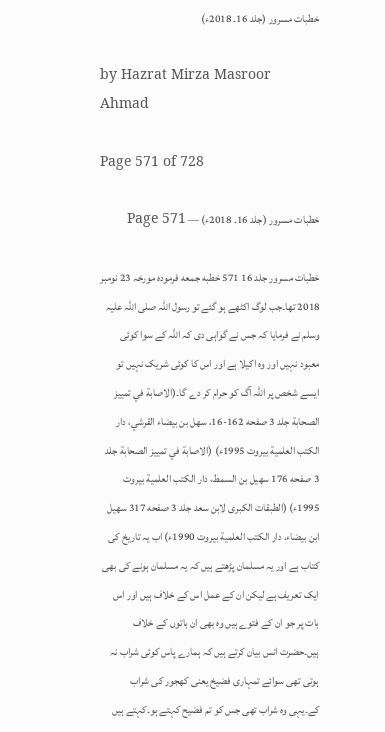خطبات مسرور (جلد 16۔ 2018ء)

by Hazrat Mirza Masroor Ahmad

Page 571 of 728

خطبات مسرور (جلد 16۔ 2018ء) — Page 571

خطبات مسرور جلد 16 571 خطبه جمعه فرمودہ مورخہ 23 نومبر 2018 تھا۔جب لوگ اکٹھے ہو گئے تو رسول اللہ صلی اللہ علیہ وسلم نے فرمایا کہ جس نے گواہی دی کہ اللہ کے سوا کوئی معبود نہیں اور وہ اکیلا ہے اور اس کا کوئی شریک نہیں تو ایسے شخص پر اللہ آگ کو حرام کر دے گا۔(الاصابة في تمييز الصحابة جلد 3 صفحه 162-16، سهل بن بيضاء القرشي، دار الكتب العلمية بیروت 1995ء) (الاصابة في تمييز الصحابة جلد 3 صفحه 176 سهيل بن السمط، دار الكتب العلمية بيروت 1995ء) (الطبقات الكبرى لابن سعد جلد 3 صفحه 317 سهيل ابن بيضاء، دار الكتب العلمية بيروت 1990ء) اب یہ تاریخ کی کتاب ہے اور یہ مسلمان پڑھتے ہیں کہ یہ مسلمان ہونے کی بھی ایک تعریف ہے لیکن ان کے عمل اس کے خلاف ہیں اور اس بات پر جو ان کے فتوے ہیں وہ بھی ان باتوں کے خلاف ہیں۔حضرت انس بیان کرتے ہیں کہ ہمارے پاس کوئی شراب نہ ہوتی تھی سوائے تمہاری فضیخ یعنی کھجور کی شراب کے۔یہی وہ شراب تھی جس کو تم فضیح کہتے ہو۔کہتے ہیں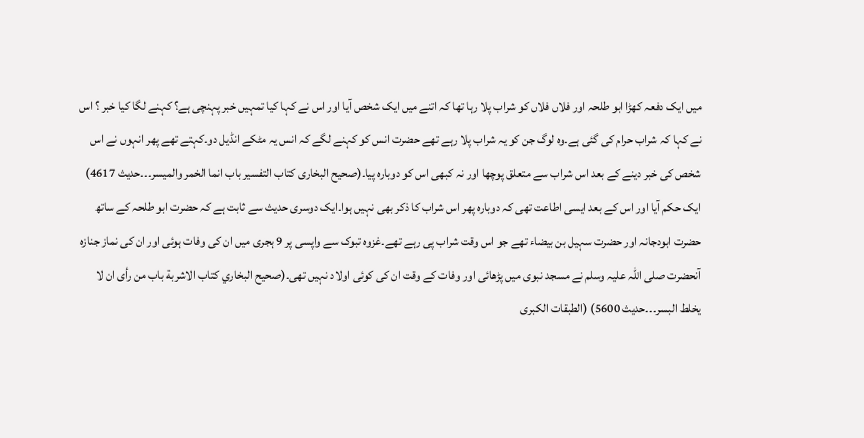میں ایک دفعہ کھڑا ابو طلحہ اور فلاں فلاں کو شراب پلا رہا تھا کہ اتنے میں ایک شخص آیا اور اس نے کہا کیا تمہیں خبر پہنچی ہے؟ کہنے لگا کیا خبر ؟ اس نے کہا کہ شراب حرام کی گئی ہے۔وہ لوگ جن کو یہ شراب پلا رہے تھے حضرت انس کو کہنے لگے کہ انس یہ مٹکے انڈیل دو۔کہتے تھے پھر انہوں نے اس شخص کی خبر دینے کے بعد اس شراب سے متعلق پوچھا اور نہ کبھی اس کو دوبارہ پیا۔(صحيح البخارى كتاب التفسير باب انما الخمر والميسر۔۔۔حديث 4617) ایک حکم آیا اور اس کے بعد ایسی اطاعت تھی کہ دوبارہ پھر اس شراب کا ذکر بھی نہیں ہوا۔ایک دوسری حدیث سے ثابت ہے کہ حضرت ابو طلحہ کے ساتھ حضرت ابودجانہ اور حضرت سہیل بن بیضاء تھے جو اس وقت شراب پی رہے تھے۔غزوہ تبوک سے واپسی پر 9 ہجری میں ان کی وفات ہوئی اور ان کی نماز جنازہ آنحضرت صلی اللہ علیہ وسلم نے مسجد نبوی میں پڑھائی اور وفات کے وقت ان کی کوئی اولاد نہیں تھی۔(صحيح البخاري كتاب الاشربة باب من رأى ان لا يخلط البسر۔۔۔حديث 5600) (الطبقات الكبرى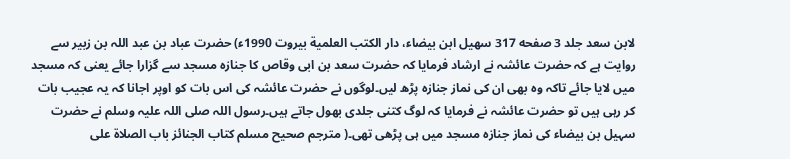لابن سعد جلد 3 صفحه 317 سهيل ابن بيضاء، دار الكتب العلمية بيروت 1990ء) حضرت عباد بن عبد اللہ بن زبیر سے روایت ہے کہ حضرت عائشہ نے ارشاد فرمایا کہ حضرت سعد بن ابی وقاص کا جنازہ مسجد سے گزارا جائے یعنی کہ مسجد میں لایا جائے تاکہ وہ بھی ان کی نماز جنازہ پڑھ لیں۔لوگوں نے حضرت عائشہ کی اس بات کو اوپر اجانا کہ یہ عجیب بات کر رہی ہیں تو حضرت عائشہ نے فرمایا کہ لوگ کتنی جلدی بھول جاتے ہیں۔رسول اللہ صلی اللہ علیہ وسلم نے حضرت سہیل بن بیضاء کی نماز جنازہ مسجد میں ہی پڑھی تھی۔( مترجم صحیح مسلم کتاب الجنائز باب الصلاة على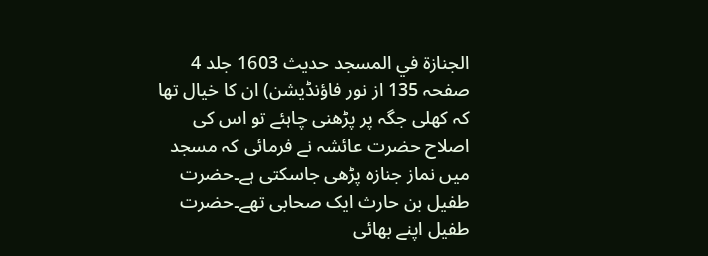الجنازة في المسجد حديث 1603 جلد 4 صفحہ 135 از نور فاؤنڈیشن) ان کا خیال تھا کہ کھلی جگہ پر پڑھنی چاہئے تو اس کی اصلاح حضرت عائشہ نے فرمائی کہ مسجد میں نماز جنازہ پڑھی جاسکتی ہے۔حضرت طفیل بن حارث ایک صحابی تھے۔حضرت طفیل اپنے بھائی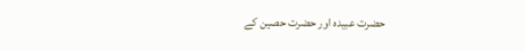حضرت عبیدہ اور حضرت حصین کے